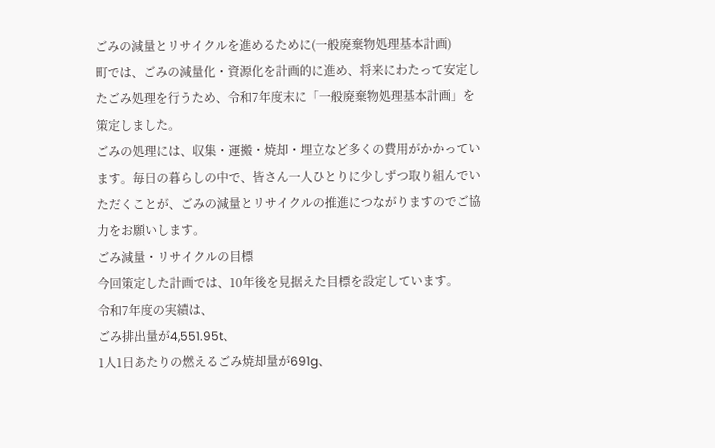ごみの減量とリサイクルを進めるために(一般廃棄物処理基本計画)
町では、ごみの減量化・資源化を計画的に進め、将来にわたって安定したごみ処理を行うため、令和7年度末に「一般廃棄物処理基本計画」を策定しました。
ごみの処理には、収集・運搬・焼却・埋立など多くの費用がかかっています。毎日の暮らしの中で、皆さん一人ひとりに少しずつ取り組んでいただくことが、ごみの減量とリサイクルの推進につながりますのでご協力をお願いします。
ごみ減量・リサイクルの目標
今回策定した計画では、10年後を見据えた目標を設定しています。
令和7年度の実績は、
ごみ排出量が4,551.95t、
1人1日あたりの燃えるごみ焼却量が691g、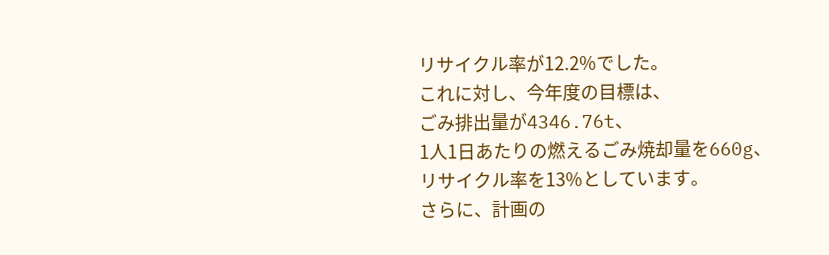リサイクル率が12.2%でした。
これに対し、今年度の目標は、
ごみ排出量が4346.76t、
1人1日あたりの燃えるごみ焼却量を660g、
リサイクル率を13%としています。
さらに、計画の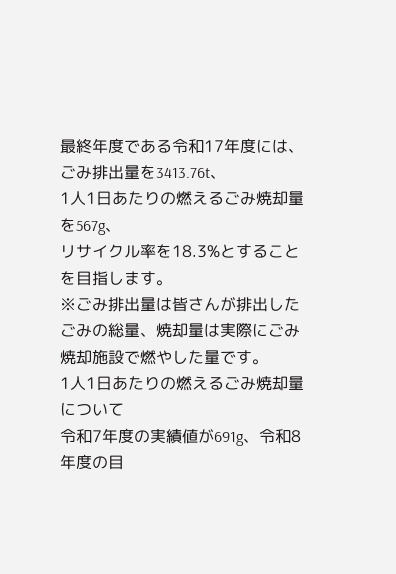最終年度である令和17年度には、
ごみ排出量を3413.76t、
1人1日あたりの燃えるごみ焼却量を567g、
リサイクル率を18.3%とすることを目指します。
※ごみ排出量は皆さんが排出したごみの総量、焼却量は実際にごみ焼却施設で燃やした量です。
1人1日あたりの燃えるごみ焼却量について
令和7年度の実績値が691g、令和8年度の目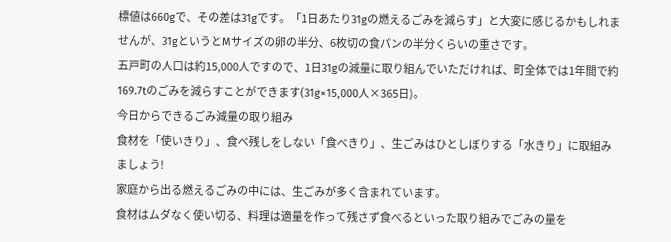標値は660gで、その差は31gです。「1日あたり31gの燃えるごみを減らす」と大変に感じるかもしれませんが、31gというとMサイズの卵の半分、6枚切の食パンの半分くらいの重さです。
五戸町の人口は約15,000人ですので、1日31gの減量に取り組んでいただければ、町全体では1年間で約169.7tのごみを減らすことができます(31g×15,000人×365日)。
今日からできるごみ減量の取り組み
食材を「使いきり」、食べ残しをしない「食べきり」、生ごみはひとしぼりする「水きり」に取組みましょう!
家庭から出る燃えるごみの中には、生ごみが多く含まれています。
食材はムダなく使い切る、料理は適量を作って残さず食べるといった取り組みでごみの量を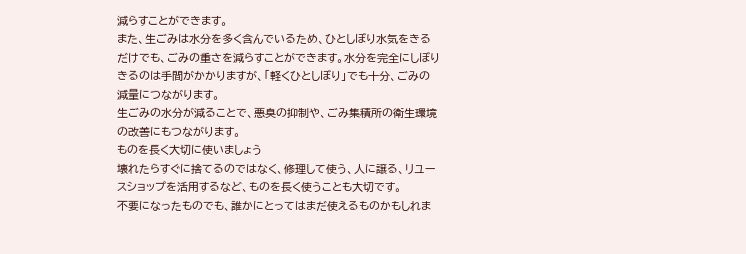減らすことができます。
また、生ごみは水分を多く含んでいるため、ひとしぼり水気をきるだけでも、ごみの重さを減らすことができます。水分を完全にしぼりきるのは手間がかかりますが、「軽くひとしぼり」でも十分、ごみの減量につながります。
生ごみの水分が減ることで、悪臭の抑制や、ごみ集積所の衛生環境の改善にもつながります。
ものを長く大切に使いましょう
壊れたらすぐに捨てるのではなく、修理して使う、人に譲る、リユースショップを活用するなど、ものを長く使うことも大切です。
不要になったものでも、誰かにとってはまだ使えるものかもしれま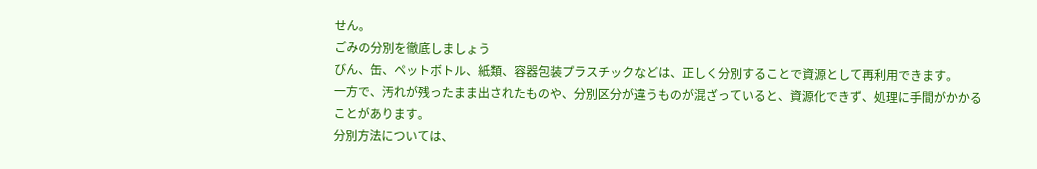せん。
ごみの分別を徹底しましょう
びん、缶、ペットボトル、紙類、容器包装プラスチックなどは、正しく分別することで資源として再利用できます。
一方で、汚れが残ったまま出されたものや、分別区分が違うものが混ざっていると、資源化できず、処理に手間がかかることがあります。
分別方法については、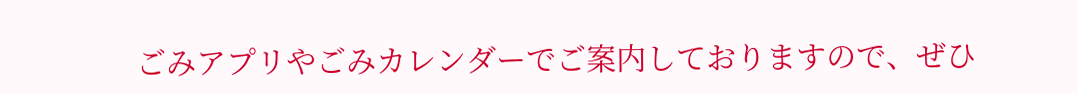ごみアプリやごみカレンダーでご案内しておりますので、ぜひ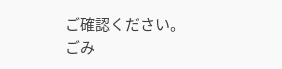ご確認ください。
ごみ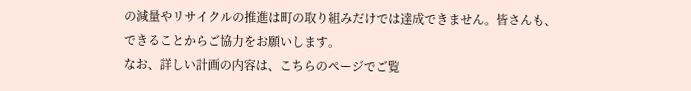の減量やリサイクルの推進は町の取り組みだけでは達成できません。皆さんも、できることからご協力をお願いします。
なお、詳しい計画の内容は、こちらのページでご覧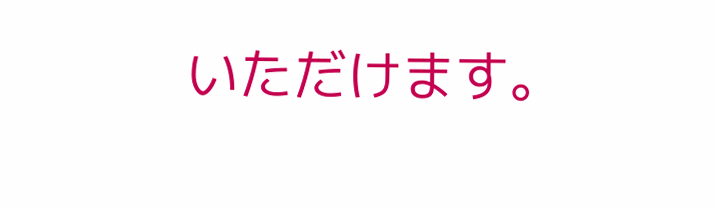いただけます。